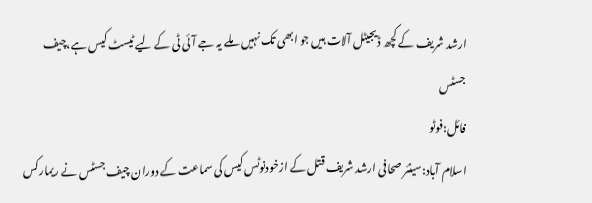ارشد شریف کے کچھ ڈیجیٹل آلات ہیں جو ابھی تک نہیں ملے یہ جے آئی ٹی کے لیے ٹیسٹ کیس ہے،چیف جسٹس
فائل:فوٹو
اسلام آباد:سینئر صحافی ارشد شریف قتل کے ازخودنوٹس کیس کی سماعت کے دوران چیف جسٹس نے ریمارکس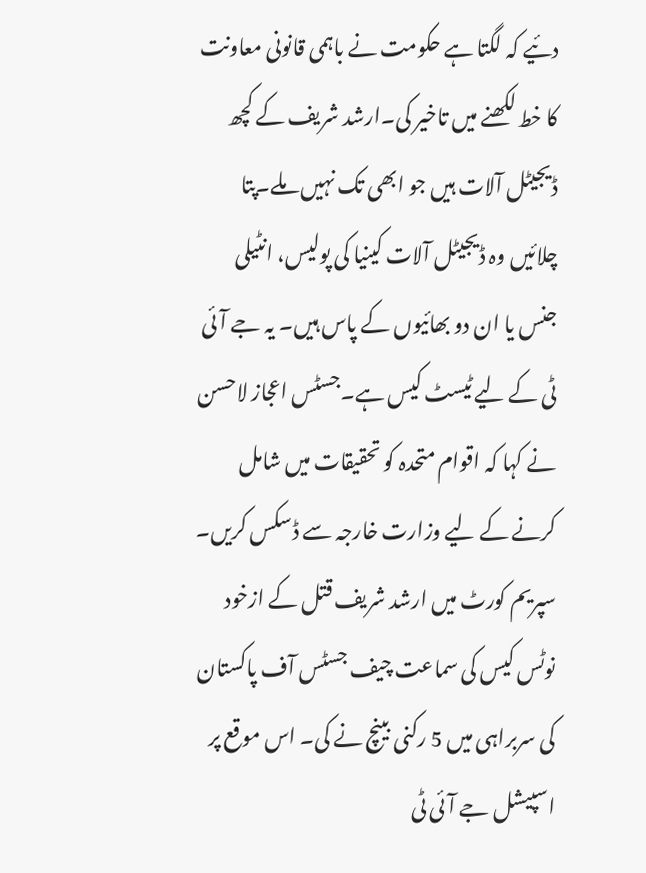دئیے کہ لگتا ہے حکومت نے باہمی قانونی معاونت کا خط لکھنے میں تاخیر کی۔ارشد شریف کے کچھ ڈیجیٹل آلات ہیں جو ابھی تک نہیں ملے۔پتا چلائیں وہ ڈیجیٹل آلات کینیا کی پولیس، انٹیلی جنس یا ان دو بھائیوں کے پاس ہیں۔ یہ جے آئی ٹی کے لیے ٹیسٹ کیس ہے۔جسٹس اعجاز لاحسن نے کہا کہ اقوام متحدہ کو تحقیقات میں شامل کرنے کے لیے وزارت خارجہ سے ڈسکس کریں۔
سپریم کورٹ میں ارشد شریف قتل کے ازخود نوٹس کیس کی سماعت چیف جسٹس آف پاکستان کی سربراہی میں 5 رکنی بینچ نے کی۔ اس موقع پر اسپیشل جے آئی ٹی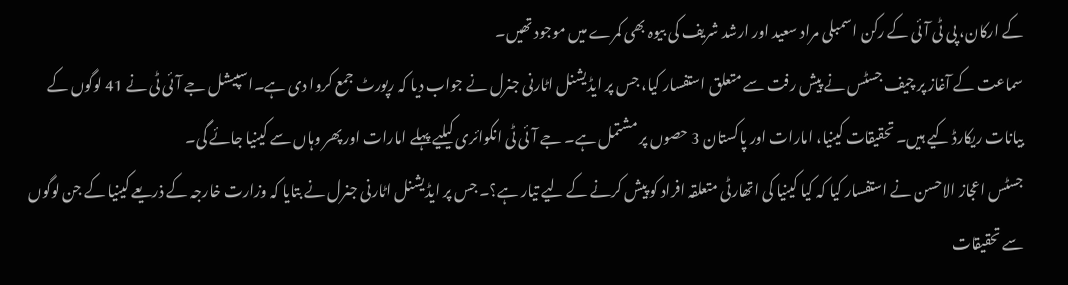کے ارکان، پی ٹی آئی کے رکن اسمبلی مراد سعید اور ارشد شریف کی بیوہ بھی کمرے میں موجود تھیں۔
سماعت کے آغاز پر چیف جسٹس نے پیش رفت سے متعلق استفسار کیا، جس پر ایڈیشنل اٹارنی جنرل نے جواب دیا کہ رپورٹ جمع کروا دی ہے۔اسپیشل جے آئی ٹی نے 41 لوگوں کے بیانات ریکارڈ کیے ہیں۔ تحقیقات کینیا، امارات اور پاکستان 3 حصوں پر مشتمل ہے۔ جے آئی ٹی انکوائری کیلیے پہلے امارات اور پھر وہاں سے کینیا جائے گی۔
جسٹس اعجاز الاحسن نے استفسار کیا کہ کیا کینیا کی اتھارٹی متعلقہ افراد کو پیش کرنے کے لیے تیار ہے؟۔ جس پر ایڈیشنل اٹارنی جنرل نے بتایا کہ وزارت خارجہ کے ذریعے کینیا کے جن لوگوں سے تحقیقات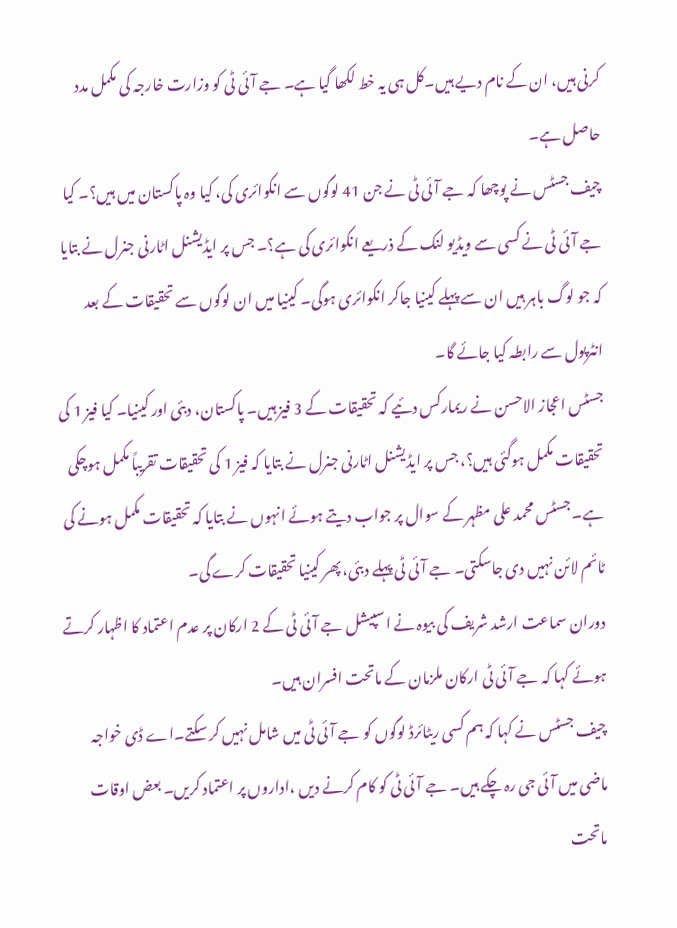کرنی ہیں، ان کے نام دیے ہیں۔کل ہی یہ خط لکھا گیا ہے۔ جے آئی ٹی کو وزارت خارجہ کی مکمل مدد حاصل ہے۔
چیف جسٹس نے پوچھا کہ جے آئی ٹی نے جن 41 لوگوں سے انکوائری کی، کیا وہ پاکستان میں ہیں؟۔ کیا جے آئی ٹی نے کسی سے ویڈیو لنک کے ذریعے انکوائری کی ہے؟۔ جس پر ایڈیشنل اٹارنی جنرل نے بتایا کہ جو لوگ باہر ہیں ان سے پہلے کینیا جاکر انکوائری ہوگی۔ کینیا میں ان لوگوں سے تحقیقات کے بعد انٹرپول سے رابطہ کیا جائے گا۔
جسٹس اعجاز الاحسن نے ریمارکس دئیے کہ تحقیقات کے 3 فیز ہیں۔ پاکستان، دبئی اور کینیا۔ کیا فیز 1 کی تحقیقات مکمل ہوگئی ہیں؟، جس پر ایڈیشنل اٹارنی جنرل نے بتایا کہ فیز 1 کی تحقیقات تقریباً مکمل ہوچکی ہے۔ جسٹس محمد علی مظہر کے سوال پر جواب دیتے ہوئے انہوں نے بتایا کہ تحقیقات مکمل ہونے کی ٹائم لائن نہیں دی جاسکتی۔ جے آئی ٹی پہلے دبئی، پھر کینیا تحقیقات کرے گی۔
دوران سماعت ارشد شریف کی بیوہ نے اسپیشل جے آئی ٹی کے 2 ارکان پر عدم اعتماد کا اظہار کرتے ہوئے کہا کہ جے آئی ٹی ارکان ملزمان کے ماتحت افسران ہیں۔
چیف جسٹس نے کہا کہ ہم کسی ریٹائرڈ لوگوں کو جے آئی ٹی میں شامل نہیں کر سکتے۔اے ڈی خواجہ ماضی میں آئی جی رہ چکے ہیں۔ جے آئی ٹی کو کام کرنے دیں ،اداروں پر اعتماد کریں۔ بعض اوقات ماتحت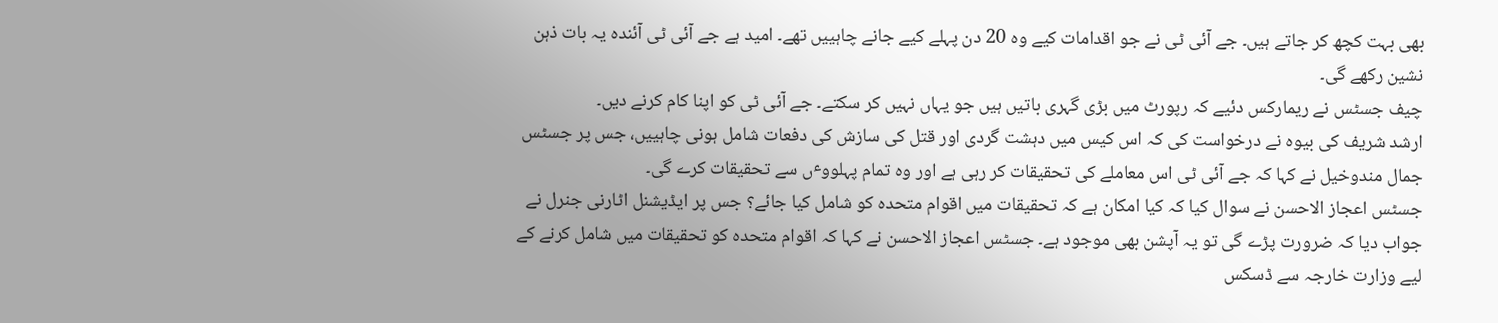بھی بہت کچھ کر جاتے ہیں۔ جے آئی ٹی نے جو اقدامات کیے وہ 20 دن پہلے کیے جانے چاہییں تھے۔ امید ہے جے آئی ٹی آئندہ یہ بات ذہن نشین رکھے گی۔
چیف جسٹس نے ریمارکس دئیے کہ رپورٹ میں بڑی گہری باتیں ہیں جو یہاں نہیں کر سکتے۔ جے آئی ٹی کو اپنا کام کرنے دیں۔
ارشد شریف کی بیوہ نے درخواست کی کہ اس کیس میں دہشت گردی اور قتل کی سازش کی دفعات شامل ہونی چاہییں، جس پر جسٹس جمال مندوخیل نے کہا کہ جے آئی ٹی اس معاملے کی تحقیقات کر رہی ہے اور وہ تمام پہلووٴں سے تحقیقات کرے گی۔
جسٹس اعجاز الاحسن نے سوال کیا کہ کیا امکان ہے کہ تحقیقات میں اقوام متحدہ کو شامل کیا جائے؟ جس پر ایڈیشنل اٹارنی جنرل نے جواب دیا کہ ضرورت پڑے گی تو یہ آپشن بھی موجود ہے۔ جسٹس اعجاز الاحسن نے کہا کہ اقوام متحدہ کو تحقیقات میں شامل کرنے کے لیے وزارت خارجہ سے ڈسکس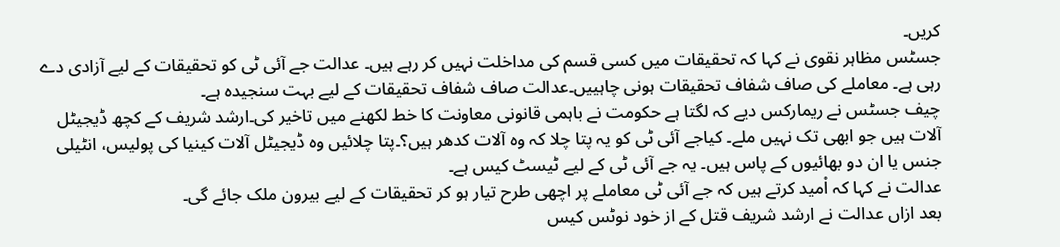کریں۔
جسٹس مظاہر نقوی نے کہا کہ تحقیقات میں کسی قسم کی مداخلت نہیں کر رہے ہیں۔ عدالت جے آئی ٹی کو تحقیقات کے لیے آزادی دے رہی ہے۔ معاملے کی صاف شفاف تحقیقات ہونی چاہییں۔عدالت صاف شفاف تحقیقات کے لیے بہت سنجیدہ ہے۔
چیف جسٹس نے ریمارکس دیے کہ لگتا ہے حکومت نے باہمی قانونی معاونت کا خط لکھنے میں تاخیر کی۔ارشد شریف کے کچھ ڈیجیٹل آلات ہیں جو ابھی تک نہیں ملے۔ کیاجے آئی ٹی کو یہ پتا چلا کہ وہ آلات کدھر ہیں؟۔پتا چلائیں وہ ڈیجیٹل آلات کینیا کی پولیس، انٹیلی جنس یا ان دو بھائیوں کے پاس ہیں۔ یہ جے آئی ٹی کے لیے ٹیسٹ کیس ہے۔
عدالت نے کہا کہ اْمید کرتے ہیں کہ جے آئی ٹی معاملے پر اچھی طرح تیار ہو کر تحقیقات کے لیے بیرون ملک جائے گی۔
بعد ازاں عدالت نے ارشد شریف قتل کے از خود نوٹس کیس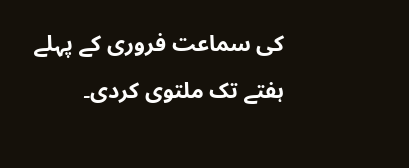کی سماعت فروری کے پہلے ہفتے تک ملتوی کردی۔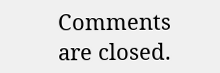Comments are closed.